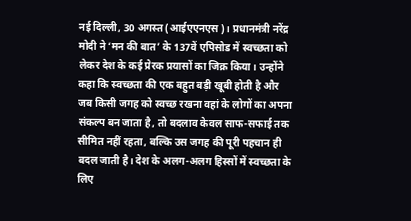नई दिल्ली, 30 अगस्त (आईएएनएस)। प्रधानमंत्री नरेंद्र मोदी ने ‘मन की बात’ के 137वें एपिसोड में स्वच्छता को लेकर देश के कई प्रेरक प्रयासों का जिक्र किया। उन्होंने कहा कि स्वच्छता की एक बहुत बड़ी खूबी होती है और जब किसी जगह को स्वच्छ रखना वहां के लोगों का अपना संकल्प बन जाता है, तो बदलाव केवल साफ-सफाई तक सीमित नहीं रहता, बल्कि उस जगह की पूरी पहचान ही बदल जाती है। देश के अलग-अलग हिस्सों में स्वच्छता के लिए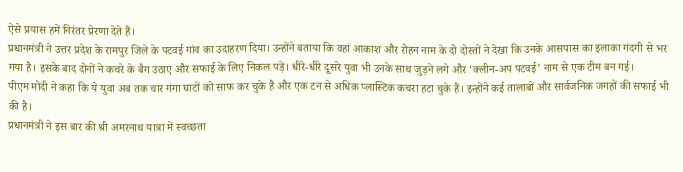ऐसे प्रयास हमें निरंतर प्रेरणा देते हैं।
प्रधानमंत्री ने उत्तर प्रदेश के रामपुर जिले के पटवई गांव का उदाहरण दिया। उन्होंने बताया कि वहां आकाश और रोहन नाम के दो दोस्तों ने देखा कि उनके आसपास का इलाका गंदगी से भर गया है। इसके बाद दोनों ने कचरे के बैग उठाए और सफाई के लिए निकल पड़े। धीरे-धीरे दूसरे युवा भी उनके साथ जुड़ने लगे और ‘क्लीन-अप पटवई’ नाम से एक टीम बन गई।
पीएम मोदी ने कहा कि ये युवा अब तक चार गंगा घाटों को साफ कर चुके हैं और एक टन से अधिक प्लास्टिक कचरा हटा चुके हैं। इन्होंने कई तालाबों और सार्वजनिक जगहों की सफाई भी की है।
प्रधानमंत्री ने इस बार की श्री अमरनाथ यात्रा में स्वच्छता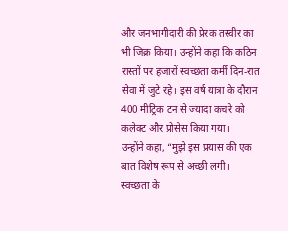और जनभागीदारी की प्रेरक तस्वीर का भी जिक्र किया। उन्होंने कहा कि कठिन रास्तों पर हजारों स्वच्छता कर्मी दिन-रात सेवा में जुटे रहे। इस वर्ष यात्रा के दौरान 400 मीट्रिक टन से ज्यादा कचरे को कलेक्ट और प्रोसेस किया गया।
उन्होंने कहा, “मुझे इस प्रयास की एक बात विशेष रूप से अच्छी लगी। स्वच्छता के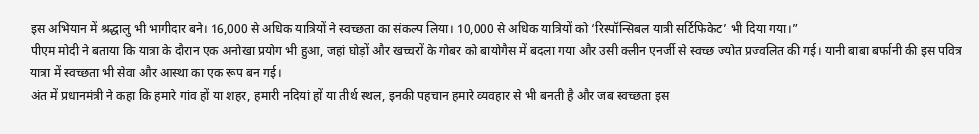इस अभियान में श्रद्धालु भी भागीदार बने। 16,000 से अधिक यात्रियों ने स्वच्छता का संकल्प लिया। 10,000 से अधिक यात्रियों को ‘रिस्पॉन्सिबल यात्री सर्टिफिकेट’ भी दिया गया।”
पीएम मोदी ने बताया कि यात्रा के दौरान एक अनोखा प्रयोग भी हुआ, जहां घोड़ों और खच्चरों के गोबर को बायोगैस में बदला गया और उसी क्लीन एनर्जी से स्वच्छ ज्योत प्रज्वलित की गई। यानी बाबा बर्फानी की इस पवित्र यात्रा में स्वच्छता भी सेवा और आस्था का एक रूप बन गई।
अंत में प्रधानमंत्री ने कहा कि हमारे गांव हों या शहर, हमारी नदियां हों या तीर्थ स्थल, इनकी पहचान हमारे व्यवहार से भी बनती है और जब स्वच्छता इस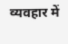व्यवहार में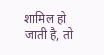शामिल हो जाती है, तो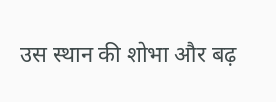उस स्थान की शोभा और बढ़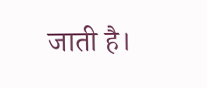जाती है।